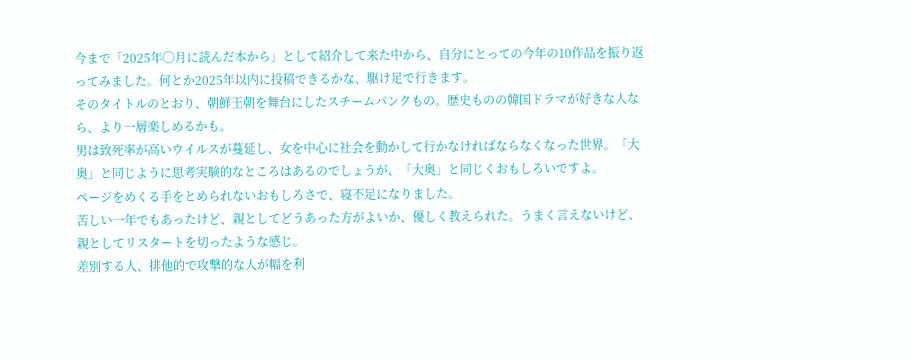今まで「2025年◯月に読んだ本から」として紹介して来た中から、自分にとっての今年の10作品を振り返ってみました。何とか2025年以内に投稿できるかな、駆け足で行きます。
そのタイトルのとおり、朝鮮王朝を舞台にしたスチームパンクもの。歴史ものの韓国ドラマが好きな人なら、より一層楽しめるかも。
男は致死率が高いウイルスが蔓延し、女を中心に社会を動かして行かなければならなくなった世界。「大奥」と同じように思考実験的なところはあるのでしょうが、「大奥」と同じくおもしろいですよ。
ページをめくる手をとめられないおもしろさで、寝不足になりました。
苦しい一年でもあったけど、親としてどうあった方がよいか、優しく教えられた。うまく言えないけど、親としてリスタートを切ったような感じ。
差別する人、排他的で攻撃的な人が幅を利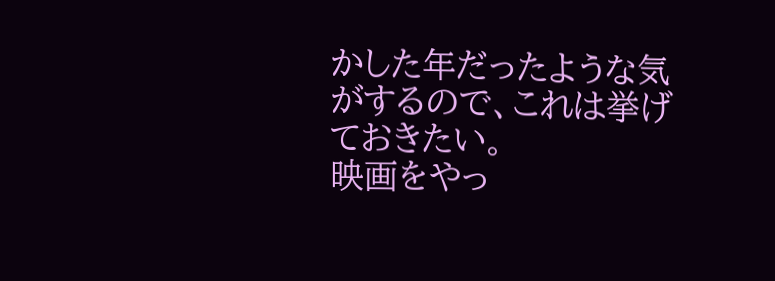かした年だったような気がするので、これは挙げておきたい。
映画をやっ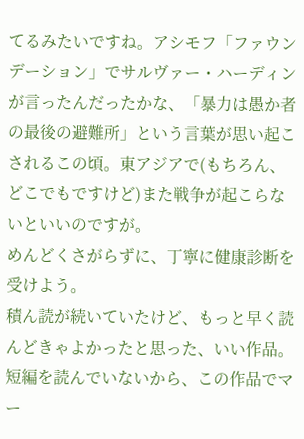てるみたいですね。アシモフ「ファウンデーション」でサルヴァー・ハーディンが言ったんだったかな、「暴力は愚か者の最後の避難所」という言葉が思い起こされるこの頃。東アジアで(もちろん、どこでもですけど)また戦争が起こらないといいのですが。
めんどくさがらずに、丁寧に健康診断を受けよう。
積ん読が続いていたけど、もっと早く読んどきゃよかったと思った、いい作品。
短編を読んでいないから、この作品でマー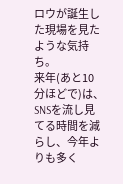ロウが誕生した現場を見たような気持ち。
来年(あと10分ほどで)は、SNSを流し見てる時間を減らし、今年よりも多く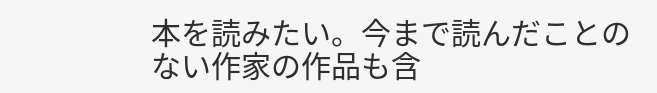本を読みたい。今まで読んだことのない作家の作品も含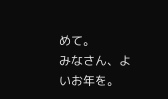めて。
みなさん、よいお年を。